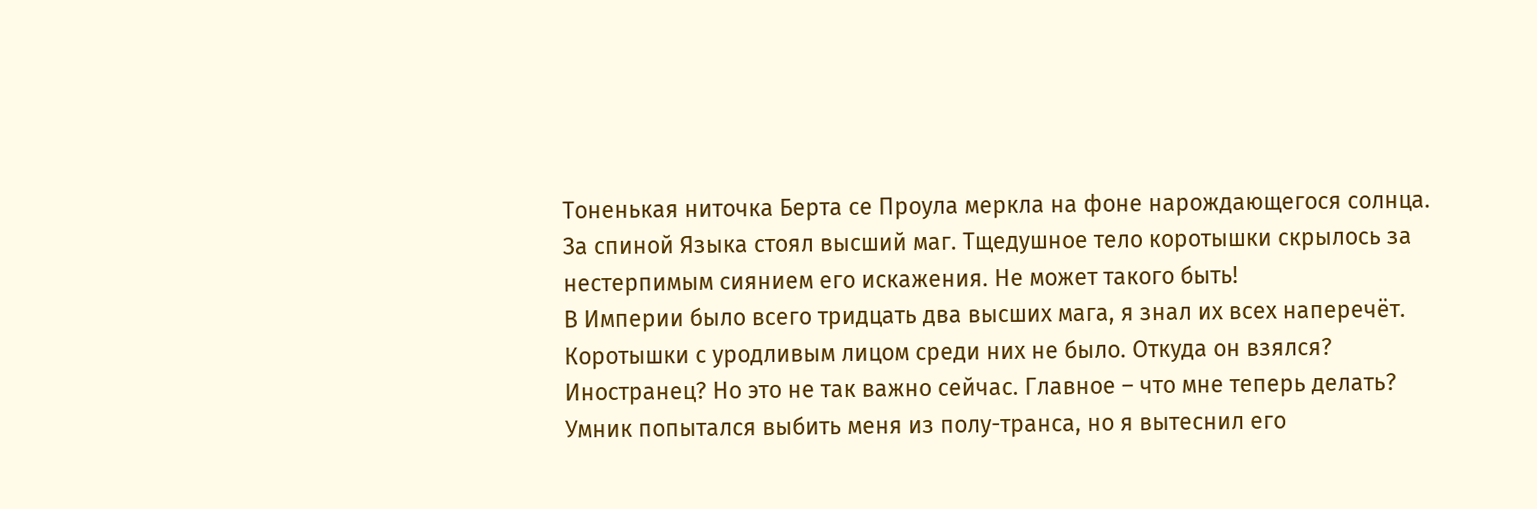Тоненькая ниточка Берта се Проула меркла на фоне нарождающегося солнца. За спиной Языка стоял высший маг. Тщедушное тело коротышки скрылось за нестерпимым сиянием его искажения. Не может такого быть!
В Империи было всего тридцать два высших мага, я знал их всех наперечёт. Коротышки с уродливым лицом среди них не было. Откуда он взялся? Иностранец? Но это не так важно сейчас. Главное – что мне теперь делать?
Умник попытался выбить меня из полу-транса, но я вытеснил его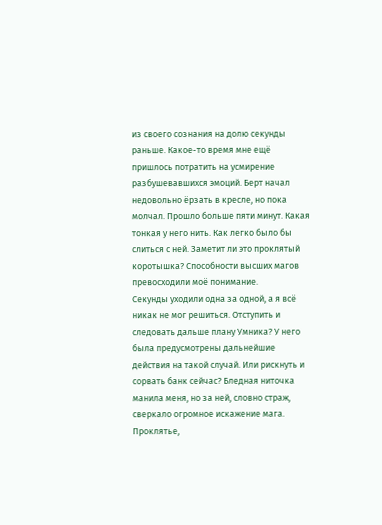из своего сознания на долю секунды раньше. Какое-то время мне ещё пришлось потратить на усмирение разбушевавшихся эмоций. Берт начал недовольно ёрзать в кресле, но пока молчал. Прошло больше пяти минут. Какая тонкая у него нить. Как легко было бы слиться с ней. Заметит ли это проклятый коротышка? Способности высших магов превосходили моё понимание.
Секунды уходили одна за одной, а я всё никак не мог решиться. Отступить и следовать дальше плану Умника? У него была предусмотрены дальнейшие действия на такой случай. Или рискнуть и сорвать банк сейчас? Бледная ниточка манила меня, но за ней, словно страж, сверкало огромное искажение мага. Проклятье,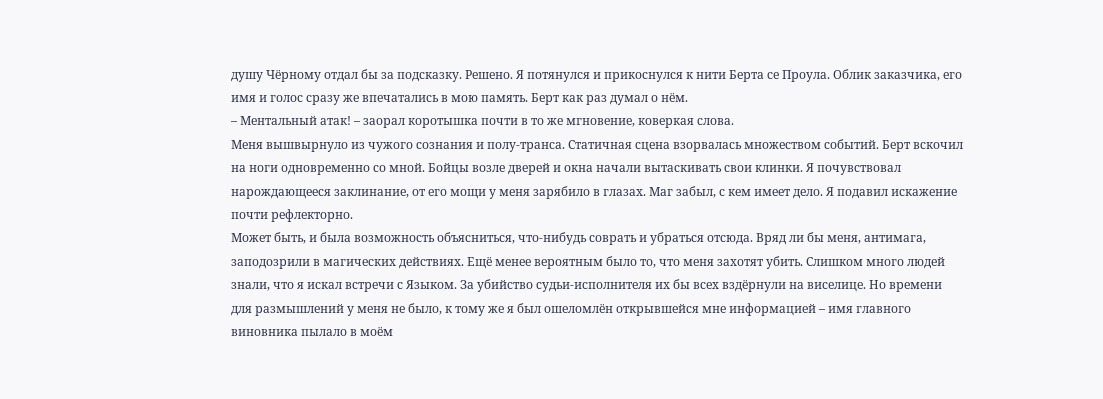душу Чёрному отдал бы за подсказку. Решено. Я потянулся и прикоснулся к нити Берта се Проула. Облик заказчика, его имя и голос сразу же впечатались в мою память. Берт как раз думал о нём.
– Ментальный атак! – заорал коротышка почти в то же мгновение, коверкая слова.
Меня вышвырнуло из чужого сознания и полу-транса. Статичная сцена взорвалась множеством событий. Берт вскочил на ноги одновременно со мной. Бойцы возле дверей и окна начали вытаскивать свои клинки. Я почувствовал нарождающееся заклинание, от его мощи у меня зарябило в глазах. Маг забыл, с кем имеет дело. Я подавил искажение почти рефлекторно.
Может быть, и была возможность объясниться, что-нибудь соврать и убраться отсюда. Вряд ли бы меня, антимага, заподозрили в магических действиях. Ещё менее вероятным было то, что меня захотят убить. Слишком много людей знали, что я искал встречи с Языком. За убийство судьи-исполнителя их бы всех вздёрнули на виселице. Но времени для размышлений у меня не было, к тому же я был ошеломлён открывшейся мне информацией – имя главного виновника пылало в моём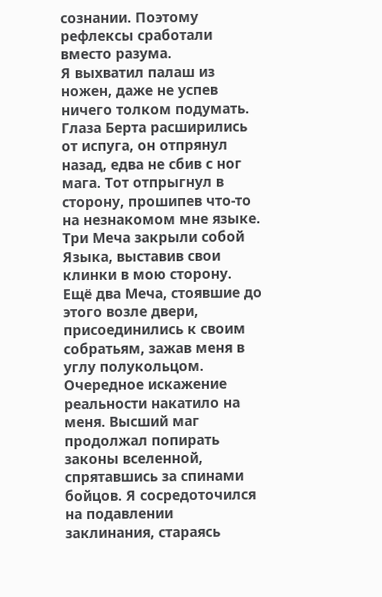сознании. Поэтому рефлексы сработали вместо разума.
Я выхватил палаш из ножен, даже не успев ничего толком подумать. Глаза Берта расширились от испуга, он отпрянул назад, едва не сбив с ног мага. Тот отпрыгнул в сторону, прошипев что-то на незнакомом мне языке. Три Меча закрыли собой Языка, выставив свои клинки в мою сторону. Ещё два Меча, стоявшие до этого возле двери, присоединились к своим собратьям, зажав меня в углу полукольцом.
Очередное искажение реальности накатило на меня. Высший маг продолжал попирать законы вселенной, спрятавшись за спинами бойцов. Я сосредоточился на подавлении заклинания, стараясь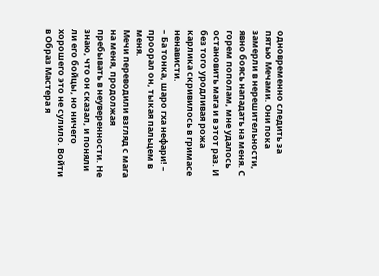одновременно следить за пятью Мечами. Они пока замерли в нерешительности, явно боясь нападать на меня. С горем пополам, мне удалось остановить мага и в этот раз. И без того уродливая рожа карлика скривилось в гримасе ненависти.
– Ба тонка, шаро гха нефари! – проорал он, тыкая пальцем в меня.
Мечи переводили взгляд с мага на меня, продолжая пребывать в неуверенности. Не знаю, что он сказал, и поняли ли его бойцы, но ничего хорошего это не сулило. Войти в Образ Мастера я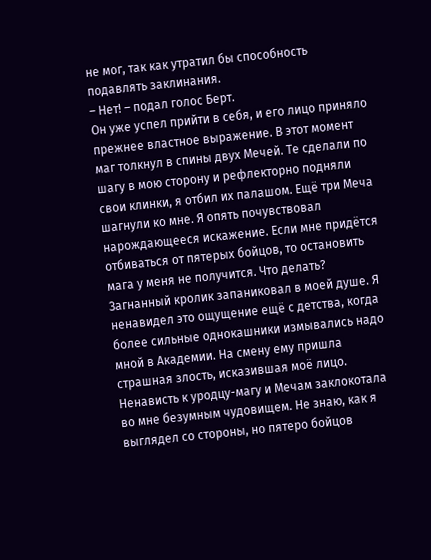не мог, так как утратил бы способность подавлять заклинания.
– Нет! – подал голос Берт.
Он уже успел прийти в себя, и его лицо приняло прежнее властное выражение. В этот момент маг толкнул в спины двух Мечей. Те сделали по шагу в мою сторону и рефлекторно подняли свои клинки, я отбил их палашом. Ещё три Меча шагнули ко мне. Я опять почувствовал нарождающееся искажение. Если мне придётся отбиваться от пятерых бойцов, то остановить мага у меня не получится. Что делать?
Загнанный кролик запаниковал в моей душе. Я ненавидел это ощущение ещё с детства, когда более сильные однокашники измывались надо мной в Академии. На смену ему пришла страшная злость, исказившая моё лицо. Ненависть к уродцу-магу и Мечам заклокотала во мне безумным чудовищем. Не знаю, как я выглядел со стороны, но пятеро бойцов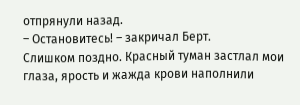отпрянули назад.
– Остановитесь! – закричал Берт.
Слишком поздно. Красный туман застлал мои глаза, ярость и жажда крови наполнили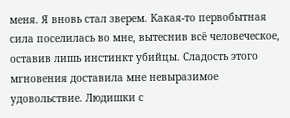меня. Я вновь стал зверем. Какая-то первобытная сила поселилась во мне, вытеснив всё человеческое, оставив лишь инстинкт убийцы. Сладость этого мгновения доставила мне невыразимое удовольствие. Людишки с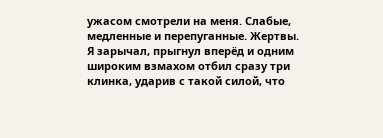ужасом смотрели на меня. Слабые, медленные и перепуганные. Жертвы.
Я зарычал, прыгнул вперёд и одним широким взмахом отбил сразу три клинка, ударив с такой силой, что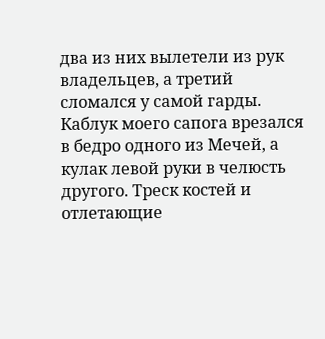два из них вылетели из рук владельцев, а третий сломался у самой гарды. Каблук моего сапога врезался в бедро одного из Мечей, а кулак левой руки в челюсть другого. Треск костей и отлетающие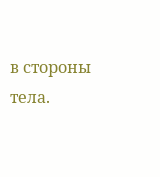в стороны тела.